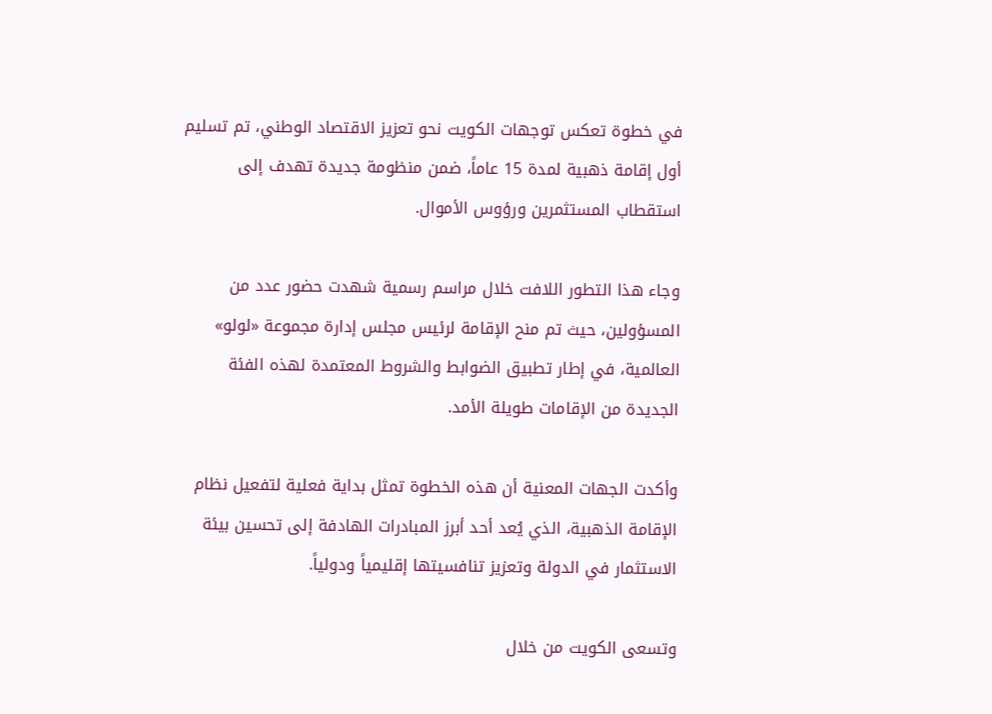في خطوة تعكس توجهات الكويت نحو تعزيز الاقتصاد الوطني، تم تسليم أول إقامة ذهبية لمدة 15 عاماً، ضمن منظومة جديدة تهدف إلى استقطاب المستثمرين ورؤوس الأموال.

وجاء هذا التطور اللافت خلال مراسم رسمية شهدت حضور عدد من المسؤولين، حيث تم منح الإقامة لرئيس مجلس إدارة مجموعة «لولو» العالمية، في إطار تطبيق الضوابط والشروط المعتمدة لهذه الفئة الجديدة من الإقامات طويلة الأمد.

وأكدت الجهات المعنية أن هذه الخطوة تمثل بداية فعلية لتفعيل نظام الإقامة الذهبية، الذي يُعد أحد أبرز المبادرات الهادفة إلى تحسين بيئة الاستثمار في الدولة وتعزيز تنافسيتها إقليمياً ودولياً.

وتسعى الكويت من خلال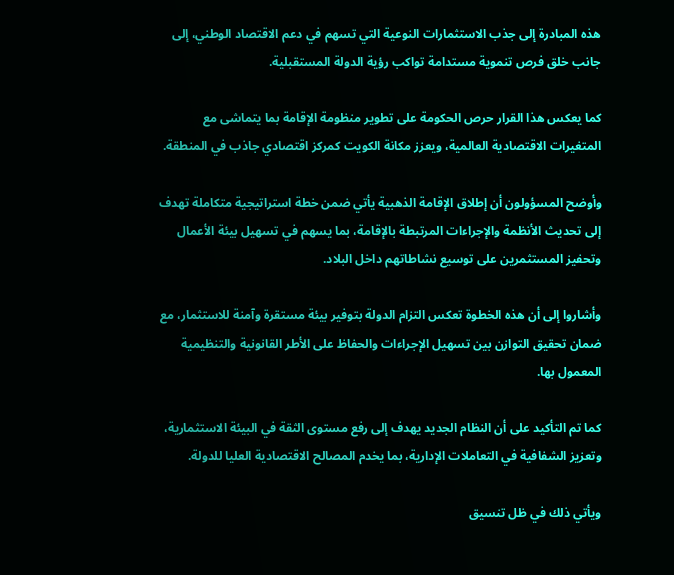هذه المبادرة إلى جذب الاستثمارات النوعية التي تسهم في دعم الاقتصاد الوطني، إلى جانب خلق فرص تنموية مستدامة تواكب رؤية الدولة المستقبلية.

كما يعكس هذا القرار حرص الحكومة على تطوير منظومة الإقامة بما يتماشى مع المتغيرات الاقتصادية العالمية، ويعزز مكانة الكويت كمركز اقتصادي جاذب في المنطقة.

وأوضح المسؤولون أن إطلاق الإقامة الذهبية يأتي ضمن خطة استراتيجية متكاملة تهدف إلى تحديث الأنظمة والإجراءات المرتبطة بالإقامة، بما يسهم في تسهيل بيئة الأعمال وتحفيز المستثمرين على توسيع نشاطاتهم داخل البلاد.

وأشاروا إلى أن هذه الخطوة تعكس التزام الدولة بتوفير بيئة مستقرة وآمنة للاستثمار، مع ضمان تحقيق التوازن بين تسهيل الإجراءات والحفاظ على الأطر القانونية والتنظيمية المعمول بها.

كما تم التأكيد على أن النظام الجديد يهدف إلى رفع مستوى الثقة في البيئة الاستثمارية، وتعزيز الشفافية في التعاملات الإدارية، بما يخدم المصالح الاقتصادية العليا للدولة.

ويأتي ذلك في ظل تنسيق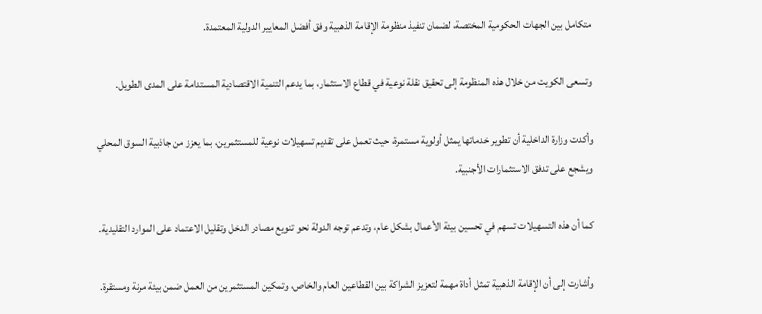متكامل بين الجهات الحكومية المختصة، لضمان تنفيذ منظومة الإقامة الذهبية وفق أفضل المعايير الدولية المعتمدة.

وتسعى الكويت من خلال هذه المنظومة إلى تحقيق نقلة نوعية في قطاع الاستثمار، بما يدعم التنمية الاقتصادية المستدامة على المدى الطويل.

وأكدت وزارة الداخلية أن تطوير خدماتها يمثل أولوية مستمرة، حيث تعمل على تقديم تسهيلات نوعية للمستثمرين، بما يعزز من جاذبية السوق المحلي ويشجع على تدفق الاستثمارات الأجنبية.

كما أن هذه التسهيلات تسهم في تحسين بيئة الأعمال بشكل عام، وتدعم توجه الدولة نحو تنويع مصادر الدخل وتقليل الاعتماد على الموارد التقليدية.

وأشارت إلى أن الإقامة الذهبية تمثل أداة مهمة لتعزيز الشراكة بين القطاعين العام والخاص، وتمكين المستثمرين من العمل ضمن بيئة مرنة ومستقرة.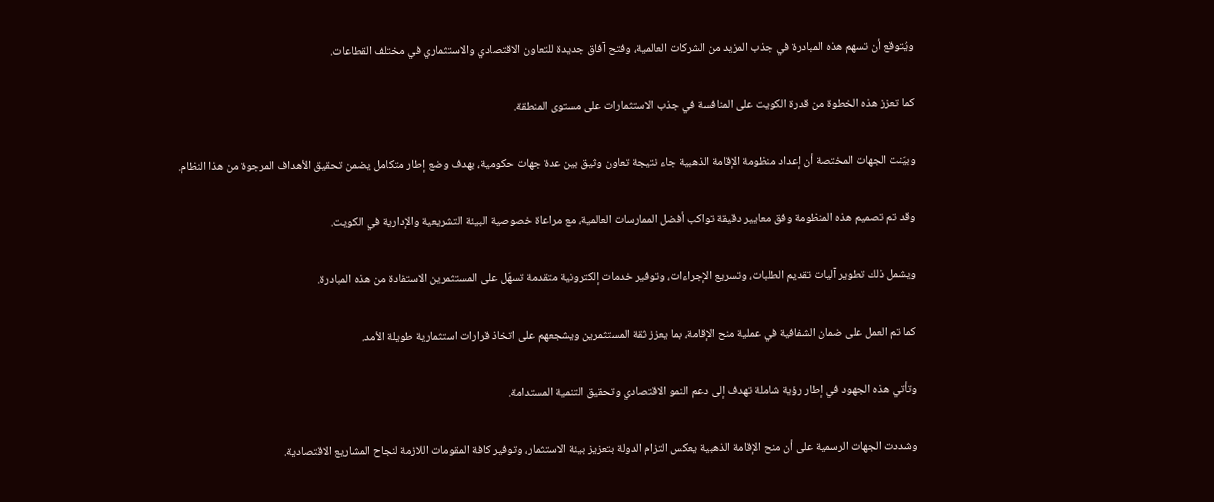ويُتوقع أن تسهم هذه المبادرة في جذب المزيد من الشركات العالمية، وفتح آفاق جديدة للتعاون الاقتصادي والاستثماري في مختلف القطاعات.

كما تعزز هذه الخطوة من قدرة الكويت على المنافسة في جذب الاستثمارات على مستوى المنطقة.

وبيّنت الجهات المختصة أن إعداد منظومة الإقامة الذهبية جاء نتيجة تعاون وثيق بين عدة جهات حكومية، بهدف وضع إطار متكامل يضمن تحقيق الأهداف المرجوة من هذا النظام.

وقد تم تصميم هذه المنظومة وفق معايير دقيقة تواكب أفضل الممارسات العالمية، مع مراعاة خصوصية البيئة التشريعية والإدارية في الكويت.

ويشمل ذلك تطوير آليات تقديم الطلبات، وتسريع الإجراءات، وتوفير خدمات إلكترونية متقدمة تسهّل على المستثمرين الاستفادة من هذه المبادرة.

كما تم العمل على ضمان الشفافية في عملية منح الإقامة، بما يعزز ثقة المستثمرين ويشجعهم على اتخاذ قرارات استثمارية طويلة الأمد.

وتأتي هذه الجهود في إطار رؤية شاملة تهدف إلى دعم النمو الاقتصادي وتحقيق التنمية المستدامة.

وشددت الجهات الرسمية على أن منح الإقامة الذهبية يعكس التزام الدولة بتعزيز بيئة الاستثمار، وتوفير كافة المقومات اللازمة لنجاح المشاريع الاقتصادية.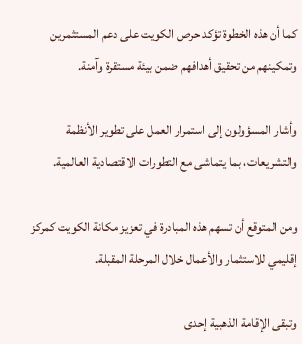كما أن هذه الخطوة تؤكد حرص الكويت على دعم المستثمرين وتمكينهم من تحقيق أهدافهم ضمن بيئة مستقرة وآمنة.

وأشار المسؤولون إلى استمرار العمل على تطوير الأنظمة والتشريعات، بما يتماشى مع التطورات الاقتصادية العالمية.

ومن المتوقع أن تسهم هذه المبادرة في تعزيز مكانة الكويت كمركز إقليمي للاستثمار والأعمال خلال المرحلة المقبلة.

وتبقى الإقامة الذهبية إحدى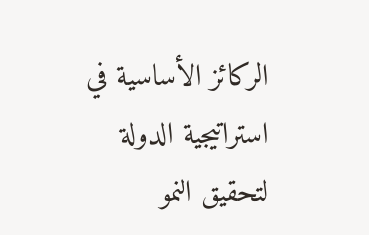الركائز الأساسية في استراتيجية الدولة لتحقيق النمو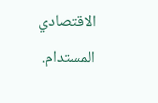الاقتصادي المستدام.